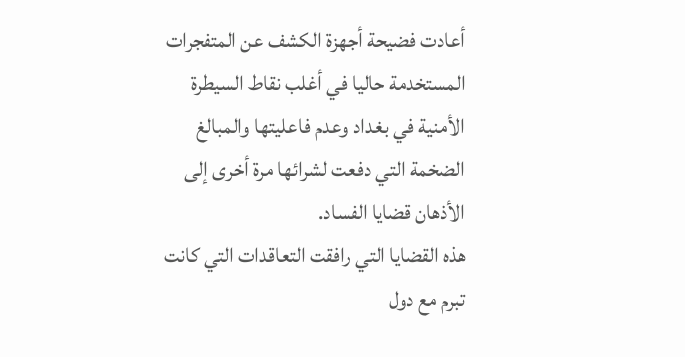أعادت فضيحة أجهزة الكشف عن المتفجرات المستخدمة حاليا في أغلب نقاط السيطرة الأمنية في بغداد وعدم فاعليتها والمبالغ الضخمة التي دفعت لشرائها مرة أخرى إلى الأذهان قضايا الفساد.
هذه القضايا التي رافقت التعاقدات التي كانت تبرم مع دول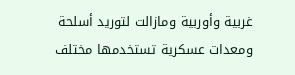غربية وأوربية ومازالت لتوريد أسلحة ومعدات عسكرية تستخدمها مختلف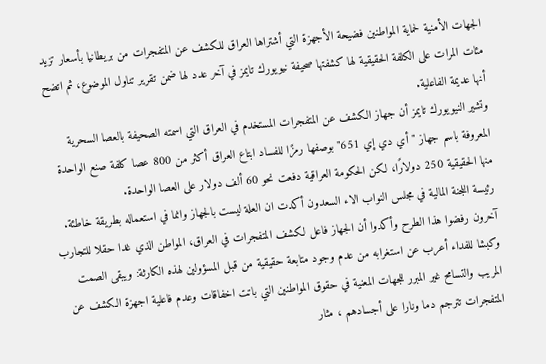الجهات الأمنية لحماية المواطنين فضيحة الأجهزة التي أشتراها العراق للكشف عن المتفجرات من بريطانيا بأسعار تزيد مئات المرات على الكلفة الحقيقية لها كشفتها صحيفة نيويورك تايمز في آخر عدد لها ضمن تقرير تناول الموضوع، ثم اتضح أنها عديمة الفاعلية.
وتشير النيويورك تايمز أن جهاز الكشف عن المتفجرات المستخدم في العراق التي اسمته الصحيفة بالعصا السحرية المعروفة باسم جهاز "أي دي إي 651" بوصفها رمزًا للفساد ابتاع العراق أكثر من 800 عصا كلفة صنع الواحدة منها الحقيقية 250 دولارًا، لكن الحكومة العراقية دفعت نحو 60 ألف دولار على العصا الواحدة.
رئيسة اللجنة المالية في مجلس النواب الاء السعدون أكدت ان العلة ليست بالجهاز وانما في استعماله بطريقة خاطئة. آخرون رفضوا هذا الطرح وأكدوا أن الجهاز فاعل لكشف المتفجرات في العراق، المواطن الذي غدا حقلا للتجارب وكبشا للفداء أعرب عن استغرابه من عدم وجود متابعة حقيقية من قبل المسؤولين لهذه الكارثة: ويبقى الصمت المريب والتسامح غير المبرر للجهات المعنية في حقوق المواطنين التي باتت اخفاقات وعدم فاعلية اجهزة الكشف عن المتفجرات تترجم دما ونارا على أجسادهم ، مثار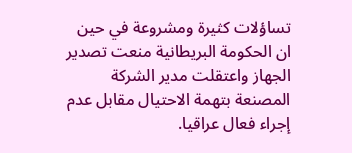تساؤلات كثيرة ومشروعة في حين ان الحكومة البريطانية منعت تصدير الجهاز واعتقلت مدير الشركة المصنعة بتهمة الاحتيال مقابل عدم إجراء فعال عراقيا.